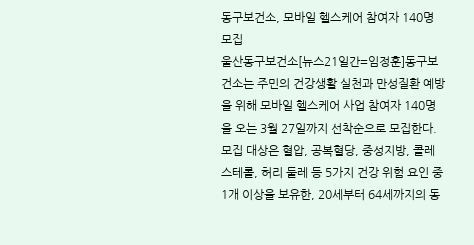동구보건소, 모바일 헬스케어 참여자 140명 모집
울산동구보건소[뉴스21일간=임정훈]동구보건소는 주민의 건강생활 실천과 만성질환 예방을 위해 모바일 헬스케어 사업 참여자 140명을 오는 3월 27일까지 선착순으로 모집한다. 모집 대상은 혈압, 공복혈당, 중성지방, 콜레스테롤, 허리 둘레 등 5가지 건강 위험 요인 중 1개 이상을 보유한, 20세부터 64세까지의 동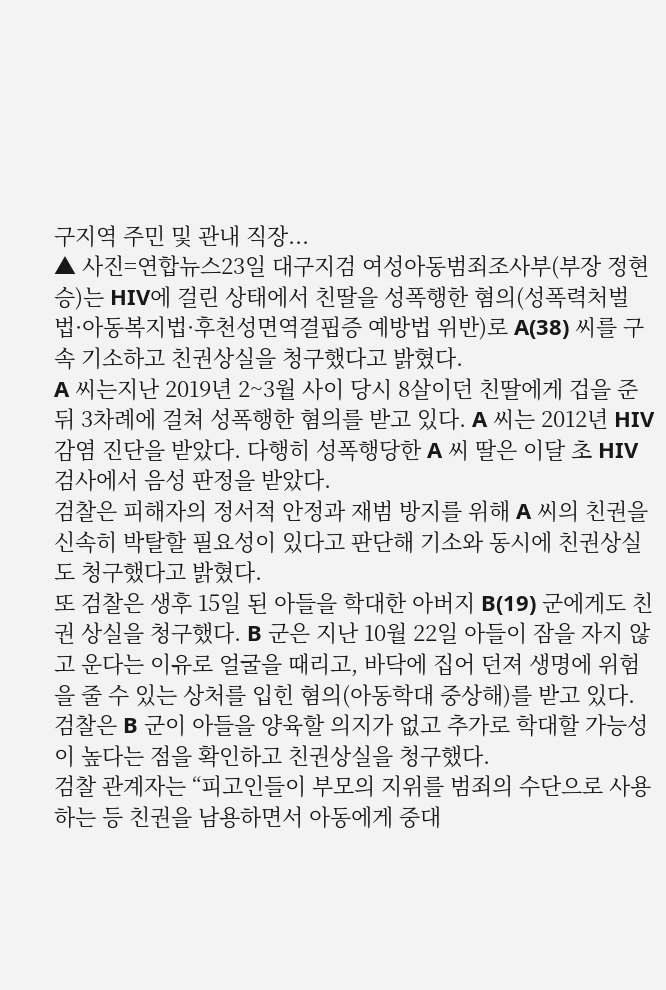구지역 주민 및 관내 직장...
▲ 사진=연합뉴스23일 대구지검 여성아동범죄조사부(부장 정현승)는 HIV에 걸린 상태에서 친딸을 성폭행한 혐의(성폭력처벌법·아동복지법·후천성면역결핍증 예방법 위반)로 A(38) 씨를 구속 기소하고 친권상실을 청구했다고 밝혔다.
A 씨는지난 2019년 2~3월 사이 당시 8살이던 친딸에게 겁을 준 뒤 3차례에 걸쳐 성폭행한 혐의를 받고 있다. A 씨는 2012년 HIV 감염 진단을 받았다. 다행히 성폭행당한 A 씨 딸은 이달 초 HIV 검사에서 음성 판정을 받았다.
검찰은 피해자의 정서적 안정과 재범 방지를 위해 A 씨의 친권을 신속히 박탈할 필요성이 있다고 판단해 기소와 동시에 친권상실도 청구했다고 밝혔다.
또 검찰은 생후 15일 된 아들을 학대한 아버지 B(19) 군에게도 친권 상실을 청구했다. B 군은 지난 10월 22일 아들이 잠을 자지 않고 운다는 이유로 얼굴을 때리고, 바닥에 집어 던져 생명에 위험을 줄 수 있는 상처를 입힌 혐의(아동학대 중상해)를 받고 있다. 검찰은 B 군이 아들을 양육할 의지가 없고 추가로 학대할 가능성이 높다는 점을 확인하고 친권상실을 청구했다.
검찰 관계자는 “피고인들이 부모의 지위를 범죄의 수단으로 사용하는 등 친권을 남용하면서 아동에게 중대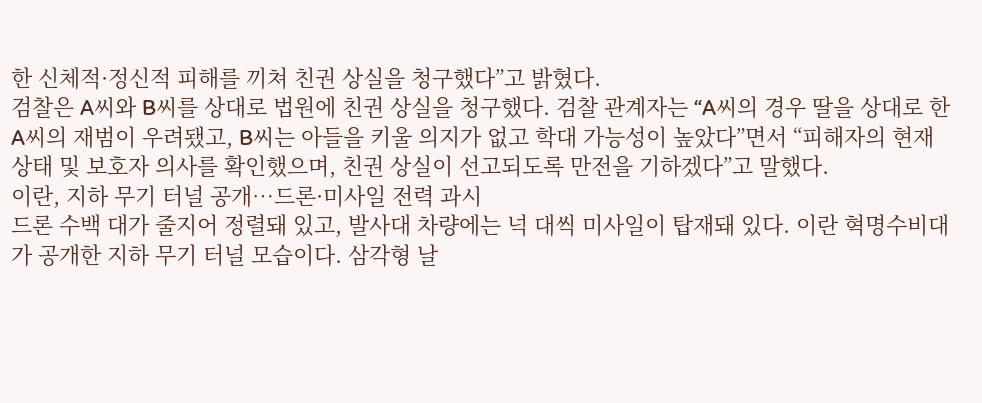한 신체적·정신적 피해를 끼쳐 친권 상실을 청구했다”고 밝혔다.
검찰은 A씨와 B씨를 상대로 법원에 친권 상실을 청구했다. 검찰 관계자는 “A씨의 경우 딸을 상대로 한 A씨의 재범이 우려됐고, B씨는 아들을 키울 의지가 없고 학대 가능성이 높았다”면서 “피해자의 현재 상태 및 보호자 의사를 확인했으며, 친권 상실이 선고되도록 만전을 기하겠다”고 말했다.
이란, 지하 무기 터널 공개…드론·미사일 전력 과시
드론 수백 대가 줄지어 정렬돼 있고, 발사대 차량에는 넉 대씩 미사일이 탑재돼 있다. 이란 혁명수비대가 공개한 지하 무기 터널 모습이다. 삼각형 날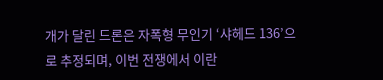개가 달린 드론은 자폭형 무인기 ‘샤헤드 136’으로 추정되며, 이번 전쟁에서 이란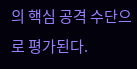의 핵심 공격 수단으로 평가된다.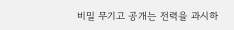비밀 무기고 공개는 전력을 과시하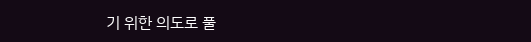기 위한 의도로 풀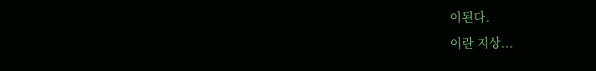이된다.
이란 지상...